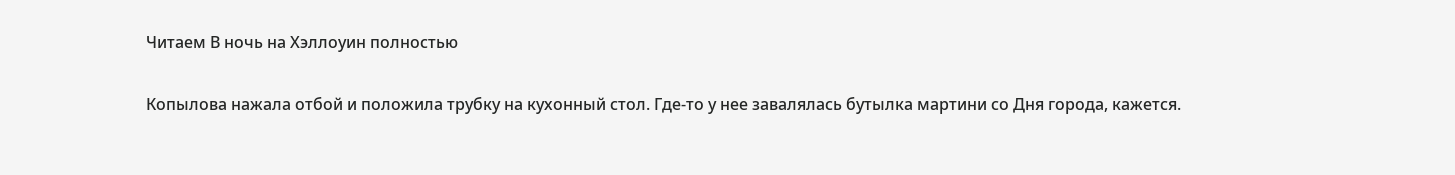Читаем В ночь на Хэллоуин полностью

Копылова нажала отбой и положила трубку на кухонный стол. Где-то у нее завалялась бутылка мартини со Дня города, кажется.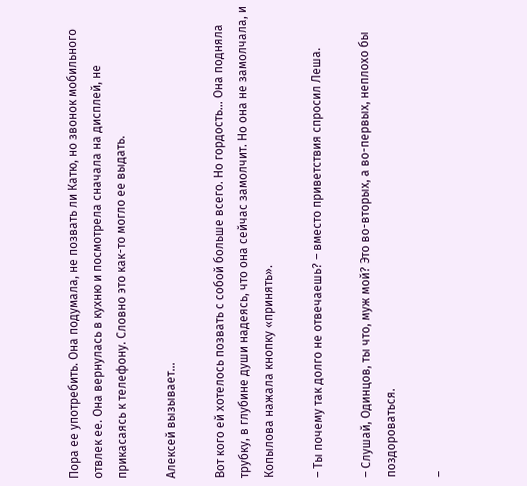Пора ее употребить. Она подумала, не позвать ли Катю, но звонок мобильного отвлек ее. Она вернулась в кухню и посмотрела сначала на дисплей, не прикасаясь к телефону. Словно это как-то могло ее выдать.

Алексей вызывает…

Вот кого ей хотелось позвать с собой больше всего. Но гордость… Она подняла трубку, в глубине души надеясь, что она сейчас замолчит. Но она не замолчала, и Копылова нажала кнопку «принять».

– Ты почему так долго не отвечаешь? – вместо приветствия спросил Леша.

– Слушай, Одинцов, ты что, муж мой? Это во-вторых, а во-первых, неплохо бы поздороваться.

–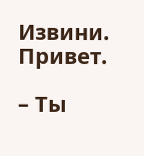Извини. Привет.

– Ты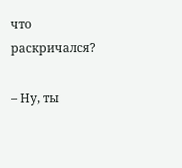что раскричался?

– Ну, ты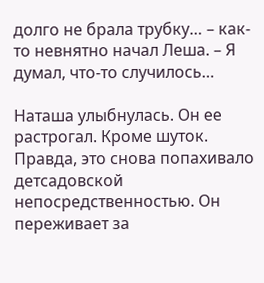долго не брала трубку… – как-то невнятно начал Леша. – Я думал, что-то случилось…

Наташа улыбнулась. Он ее растрогал. Кроме шуток. Правда, это снова попахивало детсадовской непосредственностью. Он переживает за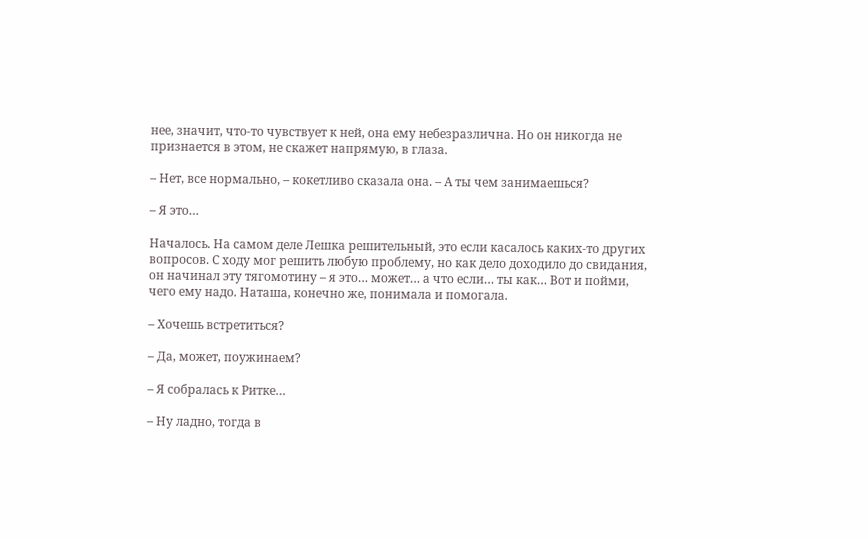нее, значит, что-то чувствует к ней, она ему небезразлична. Но он никогда не признается в этом, не скажет напрямую, в глаза.

– Нет, все нормально, – кокетливо сказала она. – А ты чем занимаешься?

– Я это…

Началось. На самом деле Лешка решительный, это если касалось каких-то других вопросов. С ходу мог решить любую проблему, но как дело доходило до свидания, он начинал эту тягомотину – я это… может… а что если… ты как… Вот и пойми, чего ему надо. Наташа, конечно же, понимала и помогала.

– Хочешь встретиться?

– Да, может, поужинаем?

– Я собралась к Ритке…

– Ну ладно, тогда в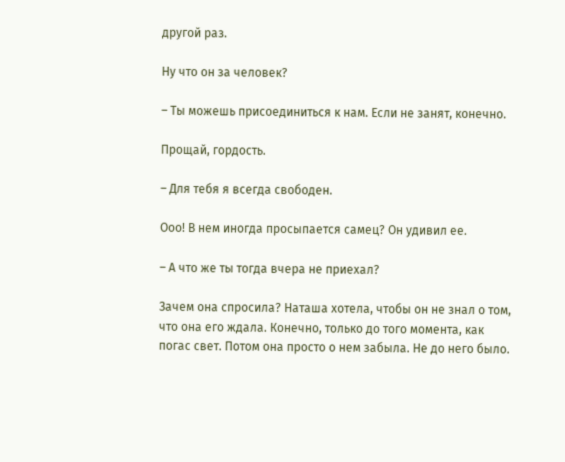другой раз.

Ну что он за человек?

– Ты можешь присоединиться к нам. Если не занят, конечно.

Прощай, гордость.

– Для тебя я всегда свободен.

Ооо! В нем иногда просыпается самец? Он удивил ее.

– А что же ты тогда вчера не приехал?

Зачем она спросила? Наташа хотела, чтобы он не знал о том, что она его ждала. Конечно, только до того момента, как погас свет. Потом она просто о нем забыла. Не до него было.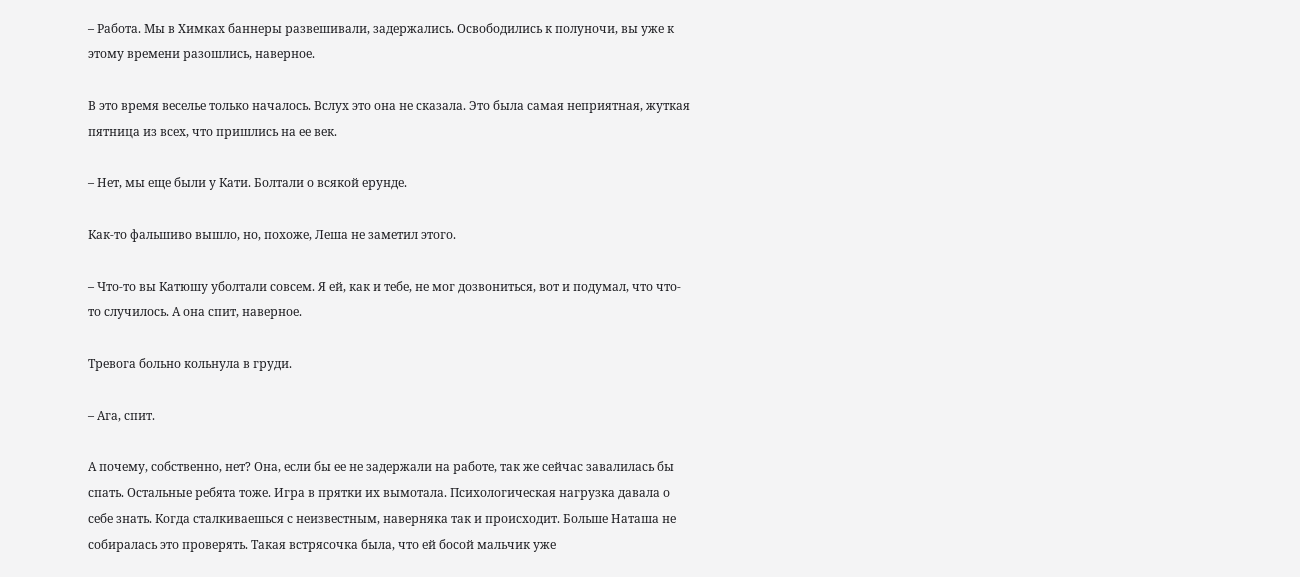– Работа. Мы в Химках баннеры развешивали, задержались. Освободились к полуночи, вы уже к этому времени разошлись, наверное.

В это время веселье только началось. Вслух это она не сказала. Это была самая неприятная, жуткая пятница из всех, что пришлись на ее век.

– Нет, мы еще были у Кати. Болтали о всякой ерунде.

Как-то фальшиво вышло, но, похоже, Леша не заметил этого.

– Что-то вы Катюшу уболтали совсем. Я ей, как и тебе, не мог дозвониться, вот и подумал, что что-то случилось. А она спит, наверное.

Тревога больно кольнула в груди.

– Ага, спит.

А почему, собственно, нет? Она, если бы ее не задержали на работе, так же сейчас завалилась бы спать. Остальные ребята тоже. Игра в прятки их вымотала. Психологическая нагрузка давала о себе знать. Когда сталкиваешься с неизвестным, наверняка так и происходит. Больше Наташа не собиралась это проверять. Такая встрясочка была, что ей босой мальчик уже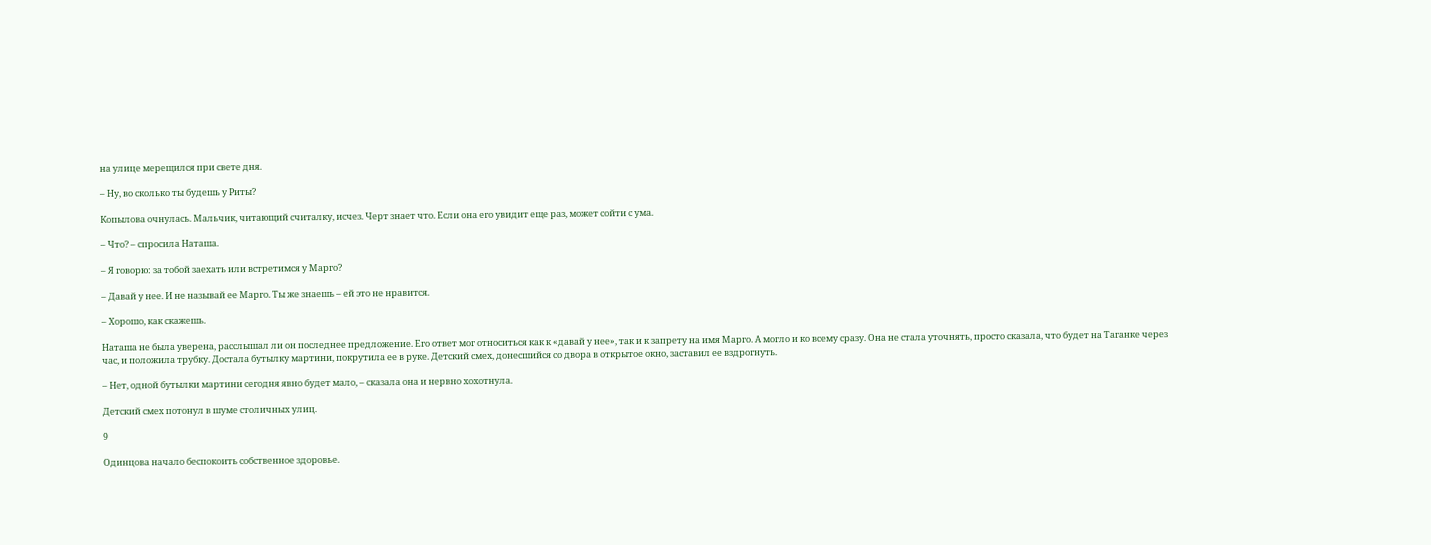на улице мерещился при свете дня.

– Ну, во сколько ты будешь у Риты?

Копылова очнулась. Мальчик, читающий считалку, исчез. Черт знает что. Если она его увидит еще раз, может сойти с ума.

– Что? – спросила Наташа.

– Я говорю: за тобой заехать или встретимся у Марго?

– Давай у нее. И не называй ее Марго. Ты же знаешь – ей это не нравится.

– Хорошо, как скажешь.

Наташа не была уверена, расслышал ли он последнее предложение. Его ответ мог относиться как к «давай у нее», так и к запрету на имя Марго. А могло и ко всему сразу. Она не стала уточнять, просто сказала, что будет на Таганке через час, и положила трубку. Достала бутылку мартини, покрутила ее в руке. Детский смех, донесшийся со двора в открытое окно, заставил ее вздрогнуть.

– Нет, одной бутылки мартини сегодня явно будет мало, – сказала она и нервно хохотнула.

Детский смех потонул в шуме столичных улиц.

9

Одинцова начало беспокоить собственное здоровье.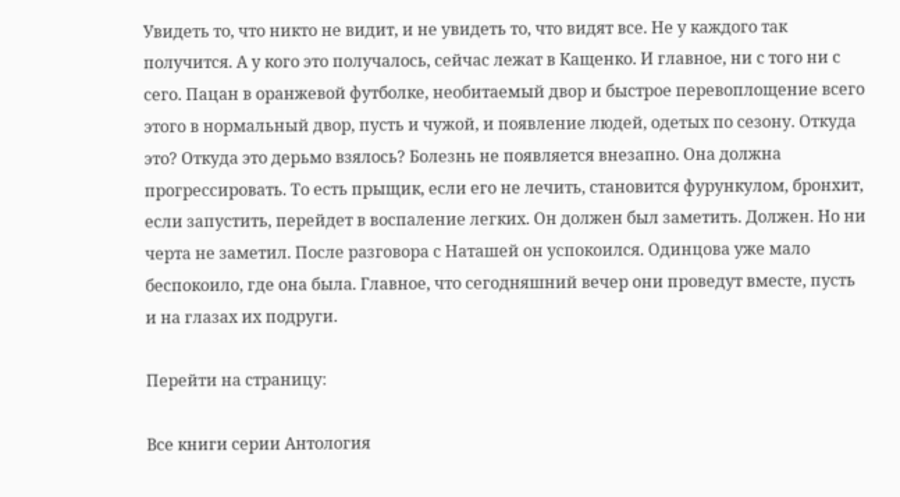Увидеть то, что никто не видит, и не увидеть то, что видят все. Не у каждого так получится. А у кого это получалось, сейчас лежат в Кащенко. И главное, ни с того ни с сего. Пацан в оранжевой футболке, необитаемый двор и быстрое перевоплощение всего этого в нормальный двор, пусть и чужой, и появление людей, одетых по сезону. Откуда это? Откуда это дерьмо взялось? Болезнь не появляется внезапно. Она должна прогрессировать. То есть прыщик, если его не лечить, становится фурункулом, бронхит, если запустить, перейдет в воспаление легких. Он должен был заметить. Должен. Но ни черта не заметил. После разговора с Наташей он успокоился. Одинцова уже мало беспокоило, где она была. Главное, что сегодняшний вечер они проведут вместе, пусть и на глазах их подруги.

Перейти на страницу:

Все книги серии Антология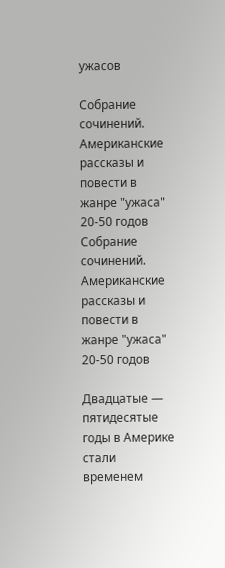ужасов

Собрание сочинений. Американские рассказы и повести в жанре "ужаса" 20-50 годов
Собрание сочинений. Американские рассказы и повести в жанре "ужаса" 20-50 годов

Двадцатые — пятидесятые годы в Америке стали временем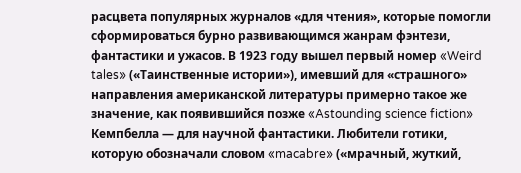расцвета популярных журналов «для чтения», которые помогли сформироваться бурно развивающимся жанрам фэнтези, фантастики и ужасов. В 1923 году вышел первый номер «Weird tales» («Таинственные истории»), имевший для «страшного» направления американской литературы примерно такое же значение, как появившийся позже «Astounding science fiction» Кемпбелла — для научной фантастики. Любители готики, которую обозначали словом «macabre» («мрачный, жуткий,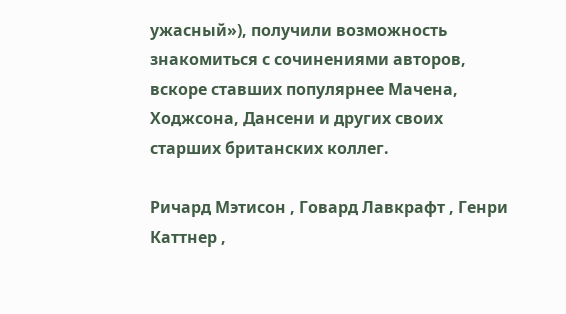ужасный»), получили возможность знакомиться с сочинениями авторов, вскоре ставших популярнее Мачена, Ходжсона, Дансени и других своих старших британских коллег.

Ричард Мэтисон , Говард Лавкрафт , Генри Каттнер ,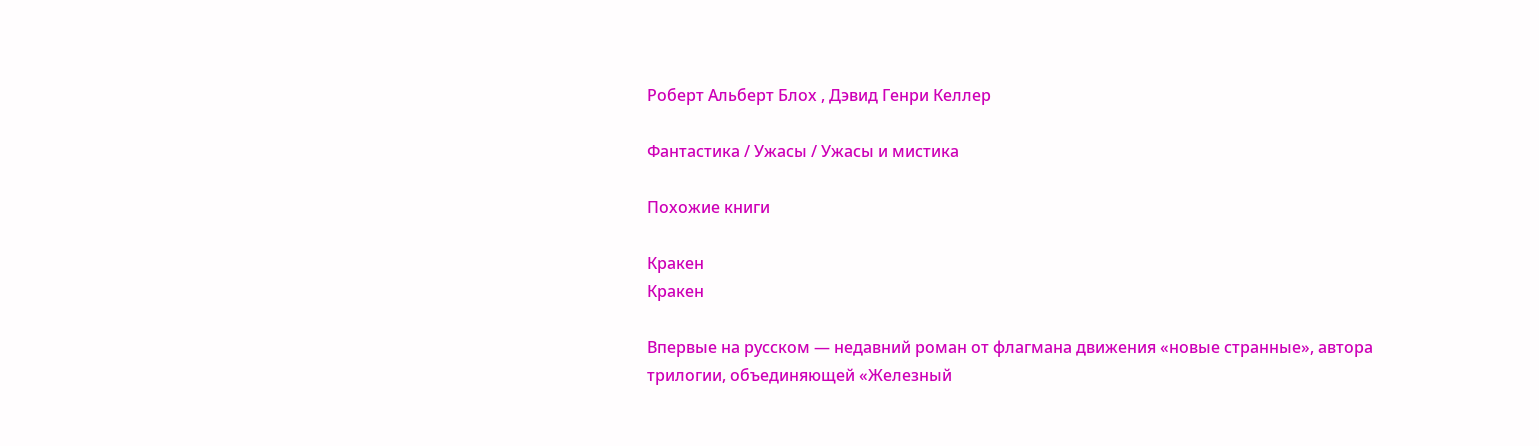Роберт Альберт Блох , Дэвид Генри Келлер

Фантастика / Ужасы / Ужасы и мистика

Похожие книги

Кракен
Кракен

Впервые на русском — недавний роман от флагмана движения «новые странные», автора трилогии, объединяющей «Железный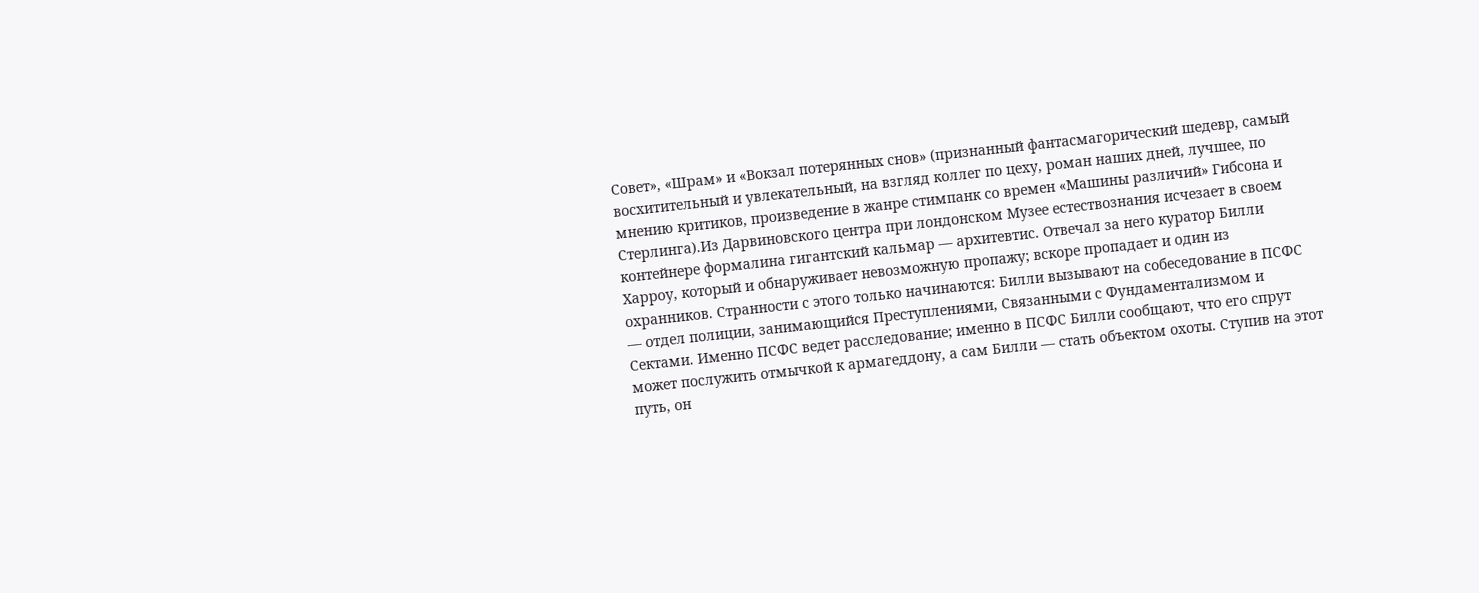Совет», «Шрам» и «Вокзал потерянных снов» (признанный фантасмагорический шедевр, самый восхитительный и увлекательный, на взгляд коллег по цеху, роман наших дней, лучшее, по мнению критиков, произведение в жанре стимпанк со времен «Машины различий» Гибсона и Стерлинга).Из Дарвиновского центра при лондонском Музее естествознания исчезает в своем контейнере формалина гигантский кальмар — архитевтис. Отвечал за него куратор Билли Харроу, который и обнаруживает невозможную пропажу; вскоре пропадает и один из охранников. Странности с этого только начинаются: Билли вызывают на собеседование в ПСФС — отдел полиции, занимающийся Преступлениями, Связанными с Фундаментализмом и Сектами. Именно ПСФС ведет расследование; именно в ПСФС Билли сообщают, что его спрут может послужить отмычкой к армагеддону, а сам Билли — стать объектом охоты. Ступив на этот путь, он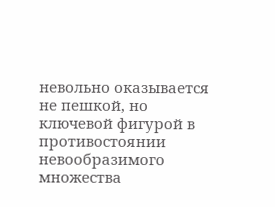невольно оказывается не пешкой, но ключевой фигурой в противостоянии невообразимого множества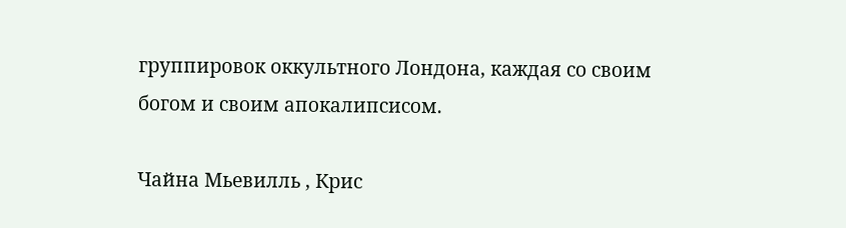группировок оккультного Лондона, каждая со своим богом и своим апокалипсисом.

Чайна Мьевилль , Крис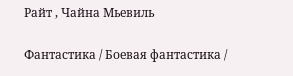Райт , Чайна Мьевиль

Фантастика / Боевая фантастика /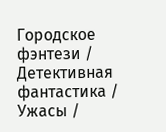Городское фэнтези / Детективная фантастика / Ужасы /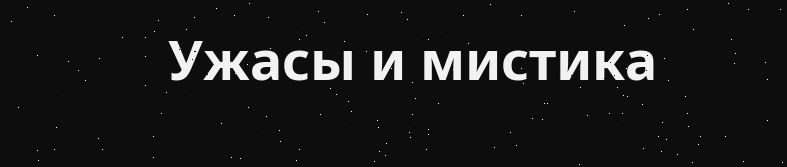Ужасы и мистика